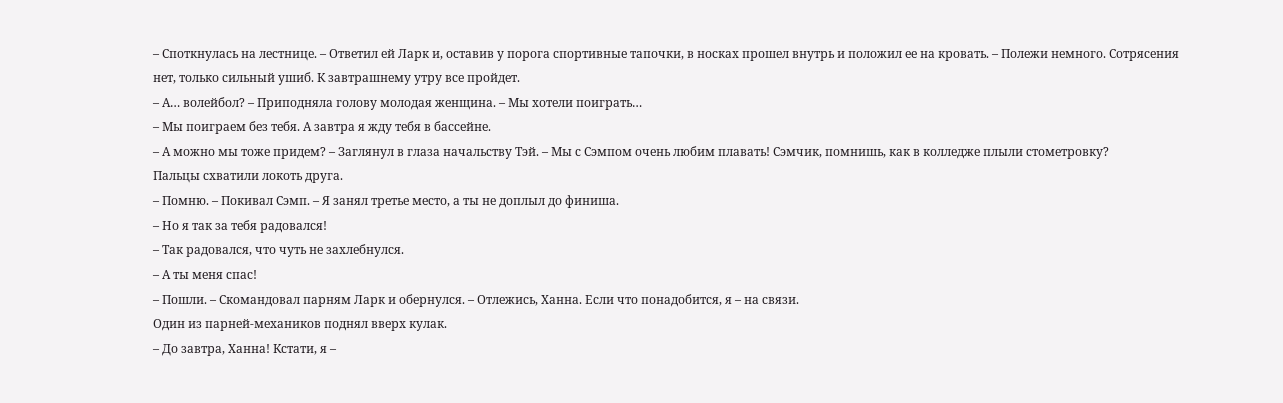– Споткнулась на лестнице. – Ответил ей Ларк и, оставив у порога спортивные тапочки, в носках прошел внутрь и положил ее на кровать. – Полежи немного. Сотрясения нет, только сильный ушиб. К завтрашнему утру все пройдет.
– А… волейбол? – Приподняла голову молодая женщина. – Мы хотели поиграть…
– Мы поиграем без тебя. А завтра я жду тебя в бассейне.
– А можно мы тоже придем? – Заглянул в глаза начальству Тэй. – Мы с Сэмпом очень любим плавать! Сэмчик, помнишь, как в колледже плыли стометровку?
Пальцы схватили локоть друга.
– Помню. – Покивал Сэмп. – Я занял третье место, а ты не доплыл до финиша.
– Но я так за тебя радовался!
– Так радовался, что чуть не захлебнулся.
– А ты меня спас!
– Пошли. – Скомандовал парням Ларк и обернулся. – Отлежись, Ханна. Если что понадобится, я – на связи.
Один из парней-механиков поднял вверх кулак.
– До завтра, Ханна! Кстати, я –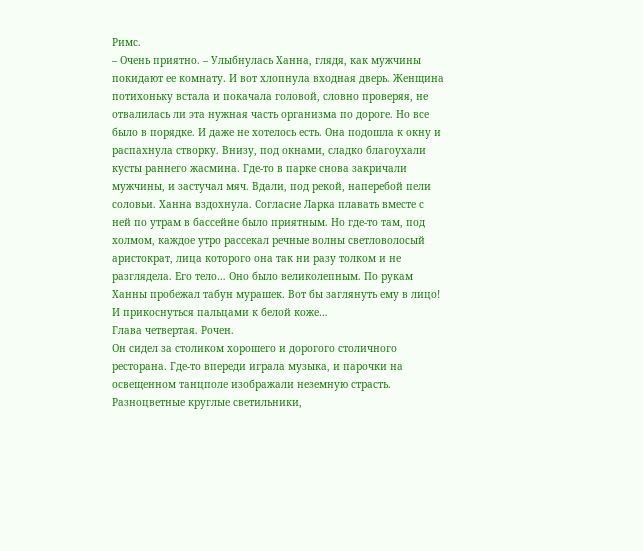Римс.
– Очень приятно. – Улыбнулась Ханна, глядя, как мужчины покидают ее комнату. И вот хлопнула входная дверь. Женщина потихоньку встала и покачала головой, словно проверяя, не отвалилась ли эта нужная часть организма по дороге. Но все было в порядке. И даже не хотелось есть. Она подошла к окну и распахнула створку. Внизу, под окнами, сладко благоухали кусты раннего жасмина. Где-то в парке снова закричали мужчины, и застучал мяч. Вдали, под рекой, наперебой пели соловьи. Ханна вздохнула. Согласие Ларка плавать вместе с ней по утрам в бассейне было приятным. Но где-то там, под холмом, каждое утро рассекал речные волны светловолосый аристократ, лица которого она так ни разу толком и не разглядела. Его тело… Оно было великолепным. По рукам Ханны пробежал табун мурашек. Вот бы заглянуть ему в лицо! И прикоснуться пальцами к белой коже…
Глава четвертая. Рочен.
Он сидел за столиком хорошего и дорогого столичного ресторана. Где-то впереди играла музыка, и парочки на освещенном танцполе изображали неземную страсть. Разноцветные круглые светильники,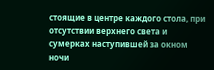стоящие в центре каждого стола, при отсутствии верхнего света и сумерках наступившей за окном ночи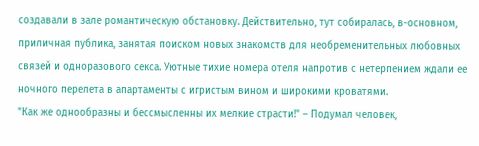создавали в зале романтическую обстановку. Действительно, тут собиралась, в-основном, приличная публика, занятая поиском новых знакомств для необременительных любовных связей и одноразового секса. Уютные тихие номера отеля напротив с нетерпением ждали ее ночного перелета в апартаменты с игристым вином и широкими кроватями.
"Как же однообразны и бессмысленны их мелкие страсти!" – Подумал человек,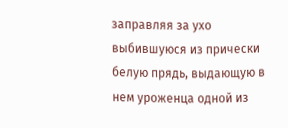заправляя за ухо выбившуюся из прически белую прядь, выдающую в нем уроженца одной из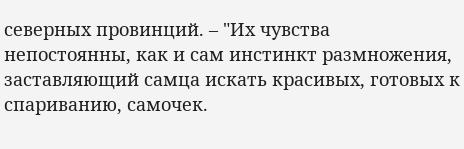северных провинций. – "Их чувства непостоянны, как и сам инстинкт размножения, заставляющий самца искать красивых, готовых к спариванию, самочек.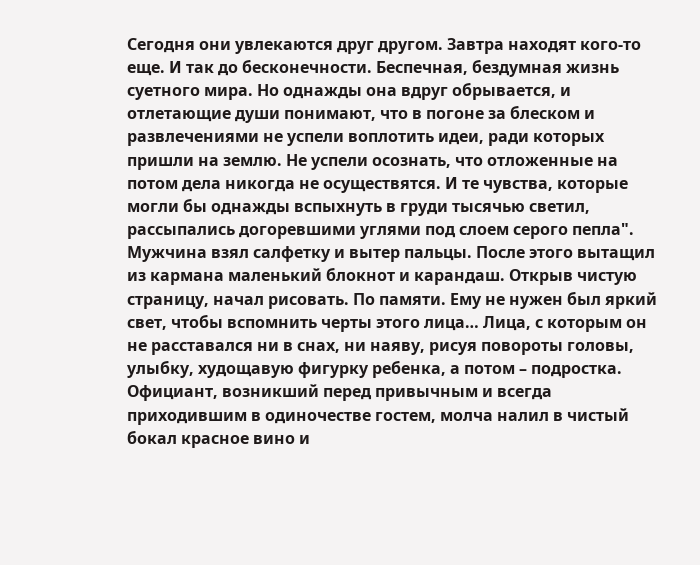Сегодня они увлекаются друг другом. Завтра находят кого-то еще. И так до бесконечности. Беспечная, бездумная жизнь суетного мира. Но однажды она вдруг обрывается, и отлетающие души понимают, что в погоне за блеском и развлечениями не успели воплотить идеи, ради которых пришли на землю. Не успели осознать, что отложенные на потом дела никогда не осуществятся. И те чувства, которые могли бы однажды вспыхнуть в груди тысячью светил, рассыпались догоревшими углями под слоем серого пепла".
Мужчина взял салфетку и вытер пальцы. После этого вытащил из кармана маленький блокнот и карандаш. Открыв чистую страницу, начал рисовать. По памяти. Ему не нужен был яркий свет, чтобы вспомнить черты этого лица… Лица, с которым он не расставался ни в снах, ни наяву, рисуя повороты головы, улыбку, худощавую фигурку ребенка, а потом – подростка.
Официант, возникший перед привычным и всегда приходившим в одиночестве гостем, молча налил в чистый бокал красное вино и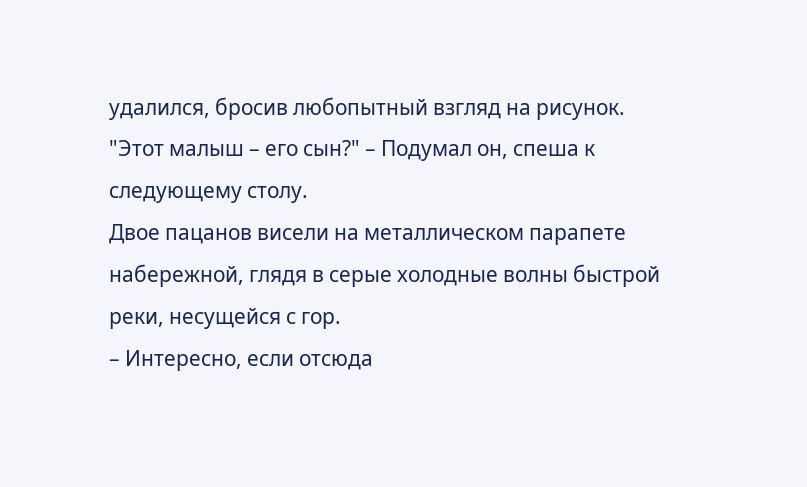удалился, бросив любопытный взгляд на рисунок. "Этот малыш – его сын?" – Подумал он, спеша к следующему столу.
Двое пацанов висели на металлическом парапете набережной, глядя в серые холодные волны быстрой реки, несущейся с гор.
– Интересно, если отсюда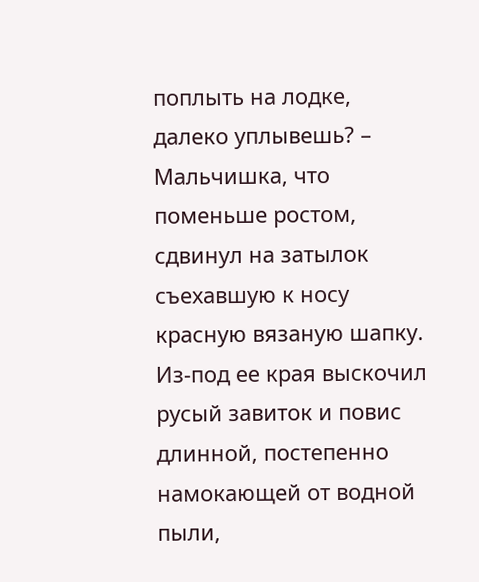поплыть на лодке, далеко уплывешь? – Мальчишка, что поменьше ростом, сдвинул на затылок съехавшую к носу красную вязаную шапку. Из-под ее края выскочил русый завиток и повис длинной, постепенно намокающей от водной пыли,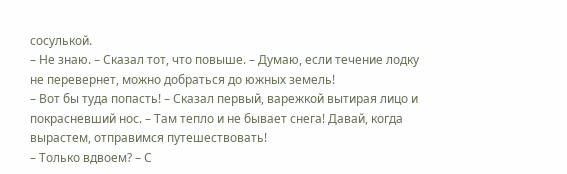сосулькой.
– Не знаю. – Сказал тот, что повыше. – Думаю, если течение лодку не перевернет, можно добраться до южных земель!
– Вот бы туда попасть! – Сказал первый, варежкой вытирая лицо и покрасневший нос. – Там тепло и не бывает снега! Давай, когда вырастем, отправимся путешествовать!
– Только вдвоем? – С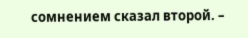сомнением сказал второй. –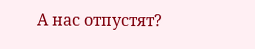А нас отпустят?